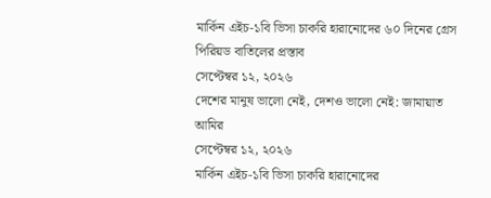মার্কিন এইচ-১বি ভিসা চাকরি হারানোদের ৬০ দিনের গ্রেস পিরিয়ড বাতিলের প্রস্তাব
সেপ্টেম্বর ১২, ২০২৬
দেশের মানুষ ভালো নেই, দেশও ভালো নেই: জামায়াত আমির
সেপ্টেম্বর ১২, ২০২৬
মার্কিন এইচ-১বি ভিসা চাকরি হারানোদের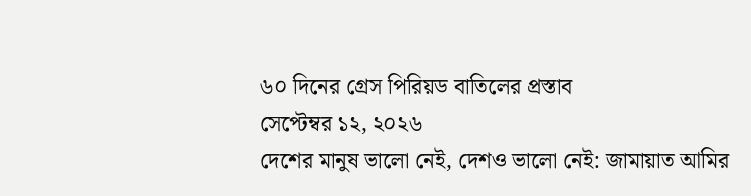৬০ দিনের গ্রেস পিরিয়ড বাতিলের প্রস্তাব
সেপ্টেম্বর ১২, ২০২৬
দেশের মানুষ ভালো নেই, দেশও ভালো নেই: জামায়াত আমির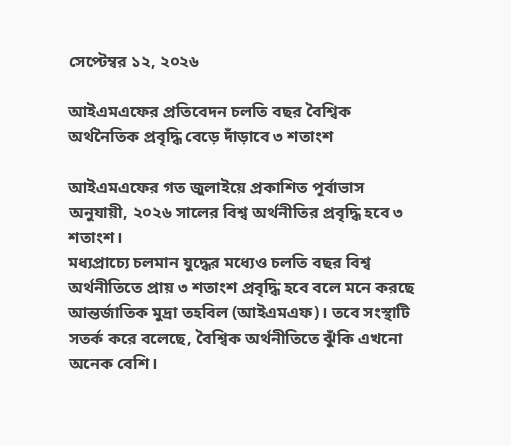সেপ্টেম্বর ১২, ২০২৬

আইএমএফের প্রতিবেদন চলতি বছর বৈশ্বিক অর্থনৈতিক প্রবৃদ্ধি বেড়ে দাঁড়াবে ৩ শতাংশ

আইএমএফের গত জুলাইয়ে প্রকাশিত পূর্বাভাস অনুযায়ী, ২০২৬ সালের বিশ্ব অর্থনীতির প্রবৃদ্ধি হবে ৩ শতাংশ।
মধ্যপ্রাচ্যে চলমান যুদ্ধের মধ্যেও চলতি বছর বিশ্ব অর্থনীতিতে প্রায় ৩ শতাংশ প্রবৃদ্ধি হবে বলে মনে করছে আন্তর্জাতিক মুদ্রা তহবিল (আইএমএফ)। তবে সংস্থাটি সতর্ক করে বলেছে, বৈশ্বিক অর্থনীতিতে ঝুঁকি এখনো অনেক বেশি।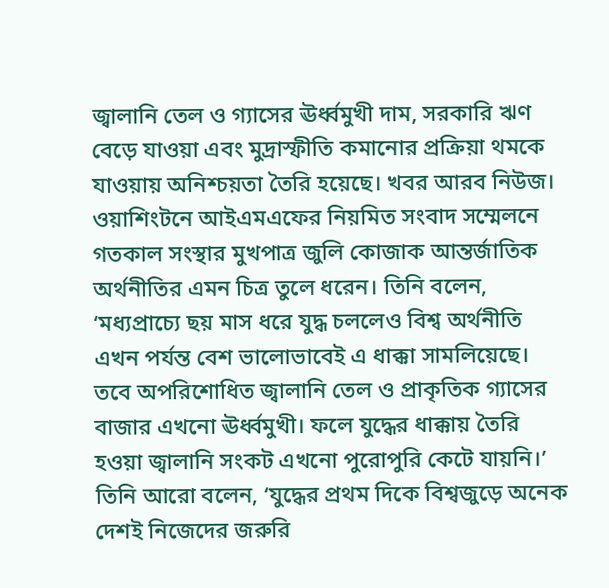জ্বালানি তেল ও গ্যাসের ঊর্ধ্বমুখী দাম, সরকারি ঋণ বেড়ে যাওয়া এবং মুদ্রাস্ফীতি কমানোর প্রক্রিয়া থমকে যাওয়ায় অনিশ্চয়তা তৈরি হয়েছে। খবর আরব নিউজ।
ওয়াশিংটনে আইএমএফের নিয়মিত সংবাদ সম্মেলনে গতকাল সংস্থার মুখপাত্র জুলি কোজাক আন্তর্জাতিক অর্থনীতির এমন চিত্র তুলে ধরেন। তিনি বলেন, ‘মধ্যপ্রাচ্যে ছয় মাস ধরে যুদ্ধ চললেও বিশ্ব অর্থনীতি এখন পর্যন্ত বেশ ভালোভাবেই এ ধাক্কা সামলিয়েছে। তবে অপরিশোধিত জ্বালানি তেল ও প্রাকৃতিক গ্যাসের বাজার এখনো ঊর্ধ্বমুখী। ফলে যুদ্ধের ধাক্কায় তৈরি হওয়া জ্বালানি সংকট এখনো পুরোপুরি কেটে যায়নি।’
তিনি আরো বলেন, ‘যুদ্ধের প্রথম দিকে বিশ্বজুড়ে অনেক দেশই নিজেদের জরুরি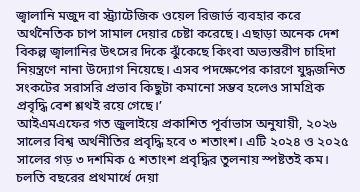জ্বালানি মজুদ বা স্ট্র্যাটেজিক ওয়েল রিজার্ভ ব্যবহার করে অর্থনৈতিক চাপ সামাল দেয়ার চেষ্টা করেছে। এছাড়া অনেক দেশ বিকল্প জ্বালানির উৎসের দিকে ঝুঁকেছে কিংবা অভ্যন্তরীণ চাহিদা নিয়ন্ত্রণে নানা উদ্যোগ নিয়েছে। এসব পদক্ষেপের কারণে যুদ্ধজনিত সংকটের সরাসরি প্রভাব কিছুটা কমানো সম্ভব হলেও সামগ্রিক প্রবৃদ্ধি বেশ শ্লথই রয়ে গেছে।’
আইএমএফের গত জুলাইয়ে প্রকাশিত পূর্বাভাস অনুযায়ী, ২০২৬ সালের বিশ্ব অর্থনীতির প্রবৃদ্ধি হবে ৩ শতাংশ। এটি ২০২৪ ও ২০২৫ সালের গড় ৩ দশমিক ৫ শতাংশ প্রবৃদ্ধির তুলনায় স্পষ্টতই কম। চলতি বছরের প্রথমার্ধে দেয়া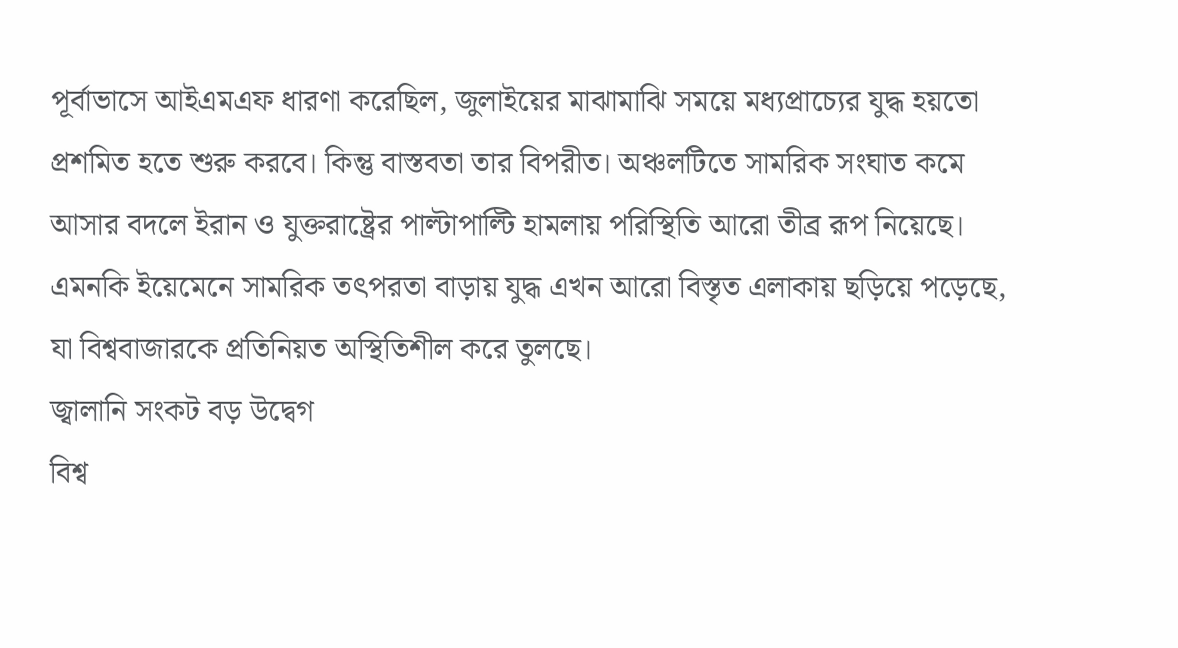পূর্বাভাসে আইএমএফ ধারণা করেছিল, জুলাইয়ের মাঝামাঝি সময়ে মধ্যপ্রাচ্যের যুদ্ধ হয়তো প্রশমিত হতে শুরু করবে। কিন্তু বাস্তবতা তার বিপরীত। অঞ্চলটিতে সামরিক সংঘাত কমে আসার বদলে ইরান ও যুক্তরাষ্ট্রের পাল্টাপাল্টি হামলায় পরিস্থিতি আরো তীব্র রূপ নিয়েছে। এমনকি ইয়েমেনে সামরিক তৎপরতা বাড়ায় যুদ্ধ এখন আরো বিস্তৃত এলাকায় ছড়িয়ে পড়েছে, যা বিশ্ববাজারকে প্রতিনিয়ত অস্থিতিশীল করে তুলছে।
জ্বালানি সংকট বড় উদ্বেগ
বিশ্ব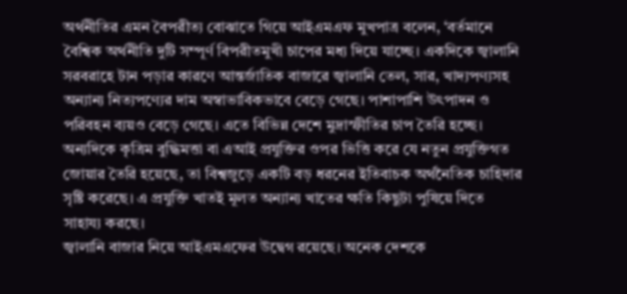অর্থনীতির এমন বৈপরীত্য বোঝাতে গিয়ে আইএমএফ মুখপাত্র বলেন, ‘বর্তমানে বৈশ্বিক অর্থনীতি দুটি সম্পূর্ণ বিপরীতমুখী চাপের মধ্য দিয়ে যাচ্ছে। একদিকে জ্বালানি সরবরাহে টান পড়ার কারণে আন্তর্জাতিক বাজারে জ্বালানি তেল, সার, খাদ্যপণ্যসহ অন্যান্য নিত্যপণ্যের দাম অস্বাভাবিকভাবে বেড়ে গেছে। পাশাপাশি উৎপাদন ও পরিবহন ব্যয়ও বেড়ে গেছে। এতে বিভিন্ন দেশে মুদ্রাস্ফীতির চাপ তৈরি হচ্ছে। অন্যদিকে কৃত্রিম বুদ্ধিমত্তা বা এআই প্রযুক্তির ওপর ভিত্তি করে যে নতুন প্রযুক্তিগত জোয়ার তৈরি হয়েছে, তা বিশ্বজুড়ে একটি বড় ধরনের ইতিবাচক অর্থনৈতিক চাহিদার সৃষ্টি করেছে। এ প্রযুক্তি খাতই মূলত অন্যান্য খাতের ক্ষতি কিছুটা পুষিয়ে দিতে সাহায্য করছে।
জ্বালানি বাজার নিয়ে আইএমএফের উদ্বেগ রয়েছে। অনেক দেশকে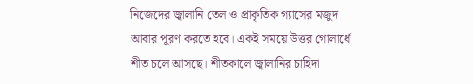নিজেদের জ্বালানি তেল ও প্রাকৃতিক গ্যাসের মজুদ আবার পূরণ করতে হবে। একই সময়ে উত্তর গোলার্ধে শীত চলে আসছে। শীতকালে জ্বালানির চাহিদা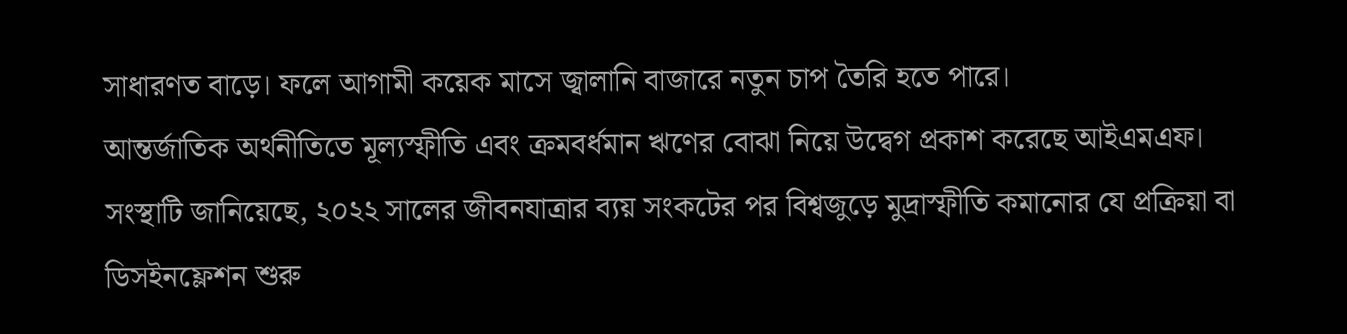সাধারণত বাড়ে। ফলে আগামী কয়েক মাসে জ্বালানি বাজারে নতুন চাপ তৈরি হতে পারে।
আন্তর্জাতিক অর্থনীতিতে মূল্যস্ফীতি এবং ক্রমবর্ধমান ঋণের বোঝা নিয়ে উদ্বেগ প্রকাশ করেছে আইএমএফ। সংস্থাটি জানিয়েছে, ২০২২ সালের জীবনযাত্রার ব্যয় সংকটের পর বিশ্বজুড়ে মুদ্রাস্ফীতি কমানোর যে প্রক্রিয়া বা ডিসইনফ্লেশন শুরু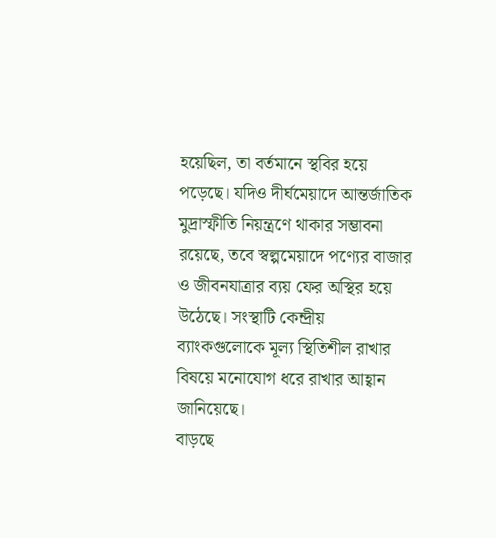হয়েছিল, তা বর্তমানে স্থবির হয়ে পড়েছে। যদিও দীর্ঘমেয়াদে আন্তর্জাতিক মুদ্রাস্ফীতি নিয়ন্ত্রণে থাকার সম্ভাবনা রয়েছে, তবে স্বল্পমেয়াদে পণ্যের বাজার ও জীবনযাত্রার ব্যয় ফের অস্থির হয়ে উঠেছে। সংস্থাটি কেন্দ্রীয় ব্যাংকগুলোকে মূল্য স্থিতিশীল রাখার বিষয়ে মনোযোগ ধরে রাখার আহ্বান জানিয়েছে।
বাড়ছে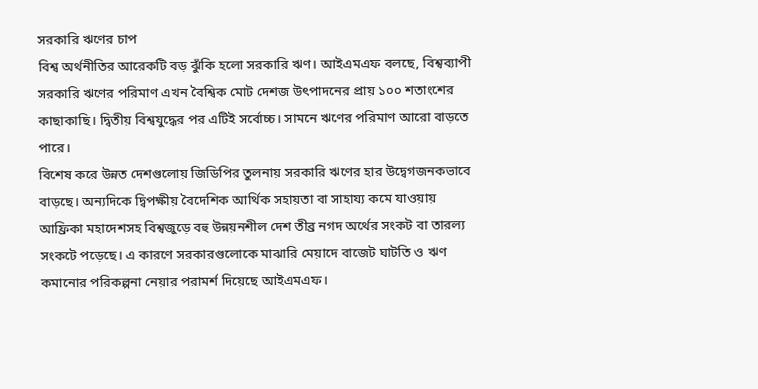সরকারি ঋণের চাপ
বিশ্ব অর্থনীতির আরেকটি বড় ঝুঁকি হলো সরকারি ঋণ। আইএমএফ বলছে, বিশ্বব্যাপী সরকারি ঋণের পরিমাণ এখন বৈশ্বিক মোট দেশজ উৎপাদনের প্রায় ১০০ শতাংশের কাছাকাছি। দ্বিতীয় বিশ্বযুদ্ধের পর এটিই সর্বোচ্চ। সামনে ঋণের পরিমাণ আরো বাড়তে পারে।
বিশেষ করে উন্নত দেশগুলোয় জিডিপির তুলনায় সরকারি ঋণের হার উদ্বেগজনকভাবে বাড়ছে। অন্যদিকে দ্বিপক্ষীয় বৈদেশিক আর্থিক সহায়তা বা সাহায্য কমে যাওয়ায় আফ্রিকা মহাদেশসহ বিশ্বজুড়ে বহু উন্নয়নশীল দেশ তীব্র নগদ অর্থের সংকট বা তারল্য সংকটে পড়েছে। এ কারণে সরকারগুলোকে মাঝারি মেয়াদে বাজেট ঘাটতি ও ঋণ কমানোর পরিকল্পনা নেয়ার পরামর্শ দিয়েছে আইএমএফ।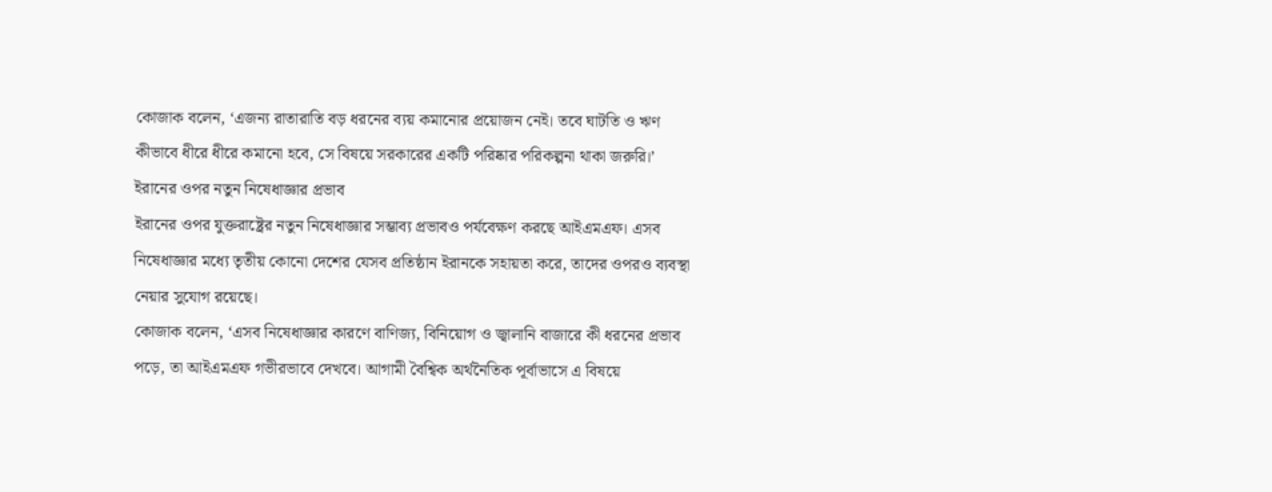কোজাক বলেন, ‘এজন্য রাতারাতি বড় ধরনের ব্যয় কমানোর প্রয়োজন নেই। তবে ঘাটতি ও ঋণ কীভাবে ধীরে ধীরে কমানো হবে, সে বিষয়ে সরকারের একটি পরিষ্কার পরিকল্পনা থাকা জরুরি।’
ইরানের ওপর নতুন নিষেধাজ্ঞার প্রভাব
ইরানের ওপর যুক্তরাষ্ট্রের নতুন নিষেধাজ্ঞার সম্ভাব্য প্রভাবও পর্যবেক্ষণ করছে আইএমএফ। এসব নিষেধাজ্ঞার মধ্যে তৃতীয় কোনো দেশের যেসব প্রতিষ্ঠান ইরানকে সহায়তা করে, তাদের ওপরও ব্যবস্থা নেয়ার সুযোগ রয়েছে।
কোজাক বলেন, ‘এসব নিষেধাজ্ঞার কারণে বাণিজ্য, বিনিয়োগ ও জ্বালানি বাজারে কী ধরনের প্রভাব পড়ে, তা আইএমএফ গভীরভাবে দেখবে। আগামী বৈশ্বিক অর্থনৈতিক পূর্বাভাসে এ বিষয়ে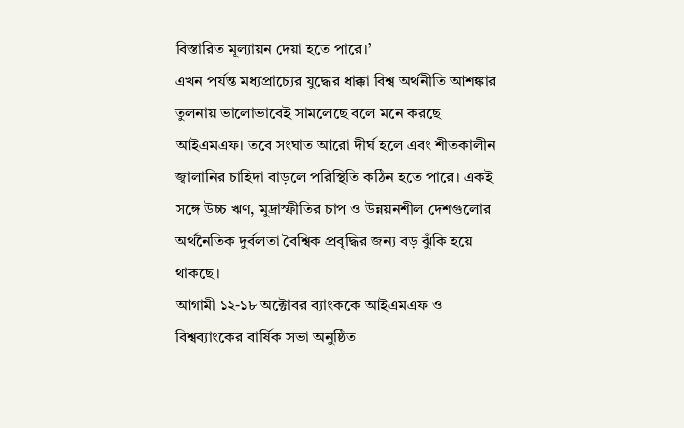বিস্তারিত মূল্যায়ন দেয়া হতে পারে।’
এখন পর্যন্ত মধ্যপ্রাচ্যের যুদ্ধের ধাক্কা বিশ্ব অর্থনীতি আশঙ্কার তুলনায় ভালোভাবেই সামলেছে বলে মনে করছে আইএমএফ। তবে সংঘাত আরো দীর্ঘ হলে এবং শীতকালীন জ্বালানির চাহিদা বাড়লে পরিস্থিতি কঠিন হতে পারে। একই সঙ্গে উচ্চ ঋণ, মুদ্রাস্ফীতির চাপ ও উন্নয়নশীল দেশগুলোর অর্থনৈতিক দুর্বলতা বৈশ্বিক প্রবৃদ্ধির জন্য বড় ঝুঁকি হয়ে থাকছে।
আগামী ১২-১৮ অক্টোবর ব্যাংককে আইএমএফ ও বিশ্বব্যাংকের বার্ষিক সভা অনুষ্ঠিত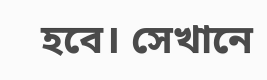হবে। সেখানে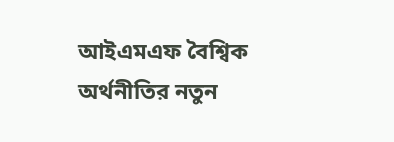আইএমএফ বৈশ্বিক অর্থনীতির নতুন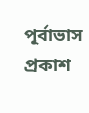পূর্বাভাস প্রকাশ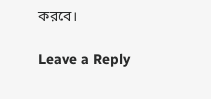করবে।

Leave a Reply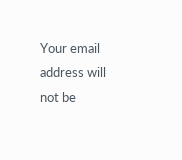Your email address will not be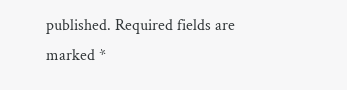published. Required fields are marked *